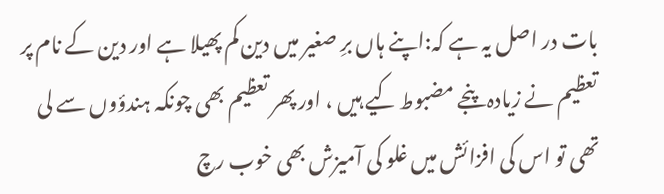بات در اصل یہ ہے کہ:اپنے ہاں برِ صغیر میں دین کم پھیلا ہے اور دین کے نام پر تعظیم نے زیادہ پنجے مضبوط کیے ہیں ، اور پھر تعظیم بھی چونکہ ہندؤوں سے لی تھی تو اس کی افزائش میں غلو کی آمیزش بھی خوب رچ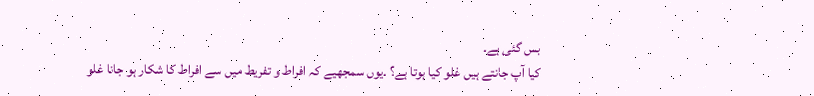بس گئی ہے۔
کیا آپ جانتے ہیں غلو کیا ہوتا ہے؟ ۔یوں سمجھیے کہ افراط و تفریط میں سے افراط کا شکار ہو جانا غلو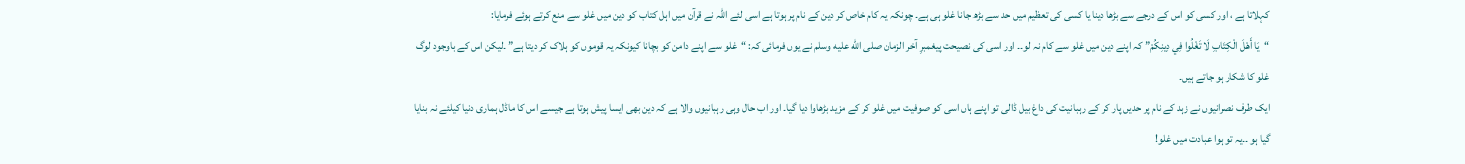کہلاتا ہے ، اور کسی کو اس کے درجے سے بڑھا دینا یا کسی کی تعظیم میں حد سے بڑھ جانا غلو ہی ہے۔ چونکہ یہ کام خاص کر دین کے نام پر ہوتا ہے اسی لئے اللہ نے قرآن میں اہل کتاب کو دین میں غلو سے منع کرتے ہوئے فرمایا:
“يَا أَهْلَ الْكِتَابِ لَا تَغْلُوا فِي دِينِكُمْ” کہ اپنے دین میں غلو سے کام نہ لو۔۔ اور اسی کی نصیحت پیغمبرِ آخر الزمان صلى الله عليه وسلم نے یوں فرمائی کہ: “غلو سے اپنے دامن کو بچانا کیونکہ یہ قوموں کو ہلاک کر دیتا ہے” ۔لیکن اس کے باوجود لوگ غلو کا شکار ہو جاتے ہیں۔
ایک طرف نصرانیوں نے زہد کے نام پر حدیں پار کر کے رہبانیت کی داغ بیل ڈالی تو اپنے ہاں اسی کو صوفیت میں غلو کر کے مزید بڑھاوا دیا گیا۔ اور اب حال وہی رہبانیوں والا ہے کہ دین بھی ایسا پیش ہوتا ہے جیسے اس کا ماڈل ہماری دنیا کیلئے نہ بنایا گیا ہو ۔۔یہ تو ہوا عبادت میں غلو!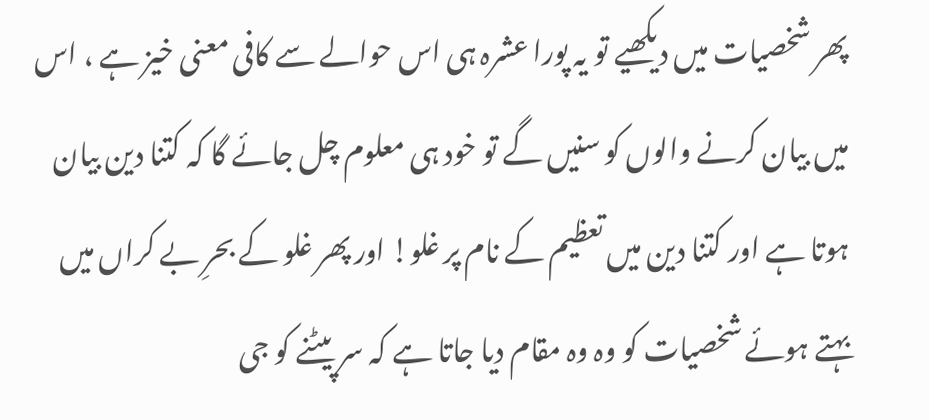پھر شخصیات میں دیکھیے تو یہ پورا عشرہ ہی اس حوالے سے کافی معنی خیز ہے ، اس میں بیان کرنے والوں کو سنیں گے تو خود ہی معلوم چل جائے گا کہ کتنا دین بیان ہوتا ہے اور کتنا دین میں تعظیم کے نام پر غلو! اور پھر غلو کے بحرِ بے کراں میں بہتے ہوئے شخصیات کو وہ وہ مقام دیا جاتا ہے کہ سر پیٹنے کو جی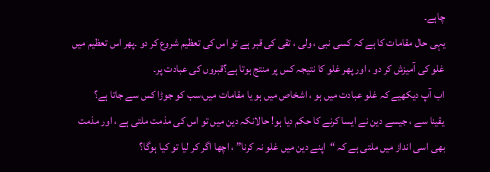چاہے۔
یہی حال مقامات کا ہے کہ کسی نبی ، ولی ، تقی کی قبر ہے تو اس کی تعظیم شروع کر دو ۔پھر اس تعظیم میں غلو کی آمیزش کر دو ، اور پھر غلو کا نتیجہ کس پر منتج ہوتا ہے؟قبروں کی عبادت پر۔
اب آپ دیکھیے کہ غلو عبادت میں ہو ، اشخاص میں ہو یا مقامات میں،سب کو جوڑا کس سے جاتا ہے؟
یقینا سے ، جیسے دین نے ایسا کرنے کا حکم دیا ہو! حالانکہ دین میں تو اس کی مذمت ملتی ہے ، اور مذمت بھی اسی انداز میں ملتی ہے کہ “اپنے دین میں غلو نہ کرنا” ، اچھا اگر کر لیا تو کیا ہوگا؟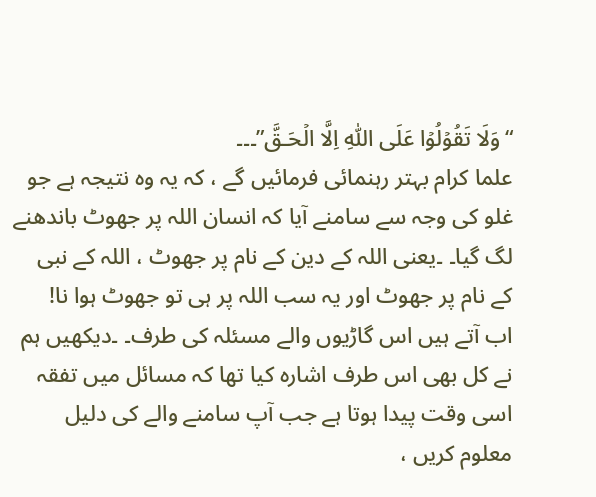“وَلَا تَقُوۡلُوۡا عَلَى اللّٰهِ اِلَّا الۡحَـقَّ”۔۔۔
علما کرام بہتر رہنمائی فرمائیں گے ، کہ یہ وہ نتیجہ ہے جو غلو کی وجہ سے سامنے آیا کہ انسان اللہ پر جھوٹ باندھنے لگ گیا۔ ۔یعنی اللہ کے دین کے نام پر جھوٹ ، اللہ کے نبی کے نام پر جھوٹ اور یہ سب اللہ پر ہی تو جھوٹ ہوا نا!
اب آتے ہیں اس گاڑیوں والے مسئلہ کی طرف۔ ۔دیکھیں ہم نے کل بھی اس طرف اشارہ کیا تھا کہ مسائل میں تفقہ اسی وقت پیدا ہوتا ہے جب آپ سامنے والے کی دلیل معلوم کریں ،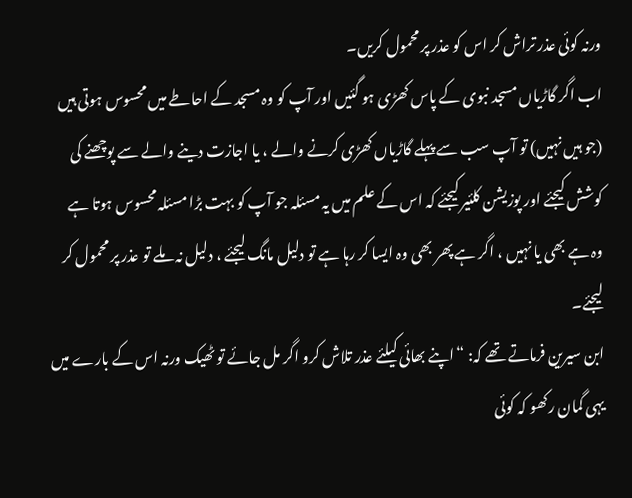ورنہ کوئی عذر تراش کر اس کو عذر پر محمول کریں۔
اب اگر گاڑیاں مسجد نبوی کے پاس کھڑی ہو گئیں اور آپ کو وہ مسجد کے احاطے میں محسوس ہوتی ہیں (جو ہیں نہیں) تو آپ سب سے پہلے گاڑیاں کھڑی کرنے والے ، یا اجازت دینے والے سے پوچھنے کی کوشش کیجئے اور پوزیشن کلئیر کیجئے کہ اس کے علم میں یہ مسئلہ جو آپ کو بہت بڑا مسئلہ محسوس ہوتا ہے وہ ہے بھی یا نہیں ، اگر ہے پھر بھی وہ ایسا کر رہا ہے تو دلیل مانگ لیجئے ، دلیل نہ ملے تو عذر پر محمول کر لیجئے۔
ابن سیرین فرماتے تھے کہ: “اپنے بھائی کیلئے عذر تلاش کرو اگر مل جائے تو ٹھیک ورنہ اس کے بارے میں یہی گمان رکھو کہ کوئی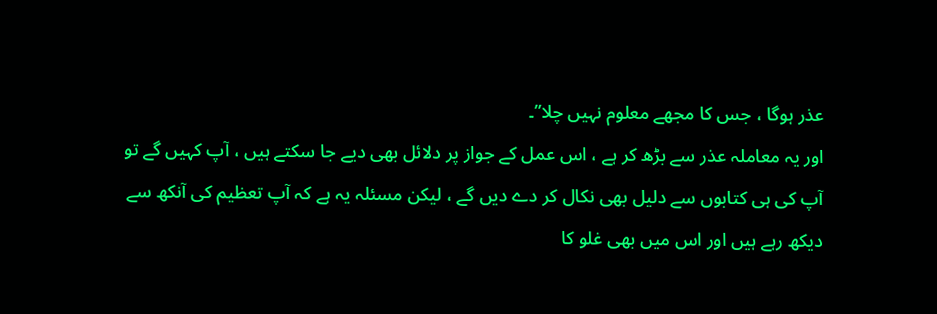عذر ہوگا ، جس کا مجھے معلوم نہیں چلا”۔
اور یہ معاملہ عذر سے بڑھ کر ہے ، اس عمل کے جواز پر دلائل بھی دیے جا سکتے ہیں ، آپ کہیں گے تو آپ کی ہی کتابوں سے دلیل بھی نکال کر دے دیں گے ، لیکن مسئلہ یہ ہے کہ آپ تعظیم کی آنکھ سے دیکھ رہے ہیں اور اس میں بھی غلو کا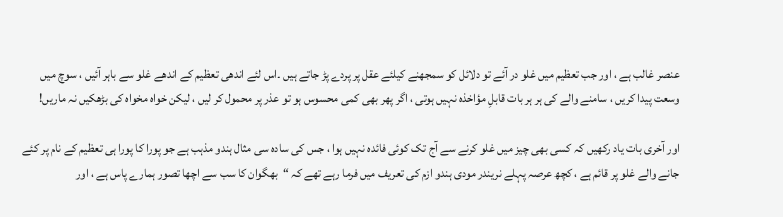عنصر غالب ہے ، اور جب تعظیم میں غلو در آئے تو دلائل کو سمجھنے کیلئے عقل پر پردے پڑ جاتے ہیں ۔اس لئے اندھی تعظیم کے اندھے غلو سے باہر آئیں ، سوچ میں وسعت پیدا کریں ، سامنے والے کی ہر ہر بات قابلِ مؤاخذہ نہیں ہوتی ، اگر پھر بھی کمی محسوس ہو تو عذر پر محمول کر لیں ، لیکن خواہ مخواہ کی بڑھکیں نہ ماریں!

اور آخری بات یاد رکھیں کہ کسی بھی چیز میں غلو کرنے سے آج تک کوئی فائدہ نہیں ہوا ، جس کی سادہ سی مثال ہندو مذہب ہے جو پورا کا پورا ہی تعظیم کے نام پر کئے جانے والے غلو پر قائم ہے ، کچھ عرصہ پہلے نریندر مودی ہندو ازم کی تعریف میں فرما رہے تھے کہ “بھگوان کا سب سے اچھا تصور ہمارے پاس ہے ، اور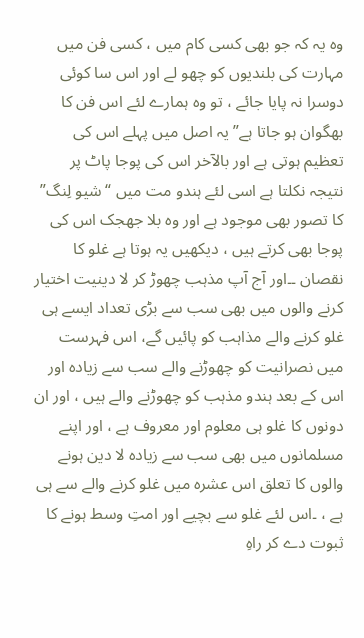وہ یہ کہ جو بھی کسی کام میں ، کسی فن میں مہارت کی بلندیوں کو چھو لے اور اس سا کوئی دوسرا نہ پایا جائے ، تو وہ ہمارے لئے اس فن کا بھگوان ہو جاتا ہے” یہ اصل میں پہلے اس کی تعظیم ہوتی ہے اور بالآخر اس کی پوجا پاٹ پر نتیجہ نکلتا ہے اسی لئے ہندو مت میں “شیو لِنگ” کا تصور بھی موجود ہے اور وہ بلا جھجک اس کی پوجا بھی کرتے ہیں ، دیکھیں یہ ہوتا ہے غلو کا نقصان ۔۔اور آج آپ مذہب چھوڑ کر لا دینیت اختیار کرنے والوں میں بھی سب سے بڑی تعداد ایسے ہی غلو کرنے والے مذاہب کو پائیں گے، اس فہرست میں نصرانیت کو چھوڑنے والے سب سے زیادہ اور اس کے بعد ہندو مذہب کو چھوڑنے والے ہیں ، اور ان دونوں کا غلو ہی معلوم اور معروف ہے ، اور اپنے مسلمانوں میں بھی سب سے زیادہ لا دین ہونے والوں کا تعلق اس عشرہ میں غلو کرنے والے سے ہی ہے ، ۔اس لئے غلو سے بچیے اور امتِ وسط ہونے کا ثبوت دے کر راہِ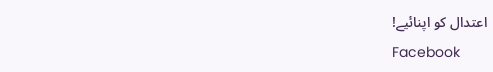اعتدال کو اپنائیے!
Facebook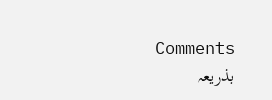Comments
بذریعہ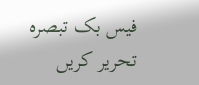فیس بک تبصرہ تحریر کریں